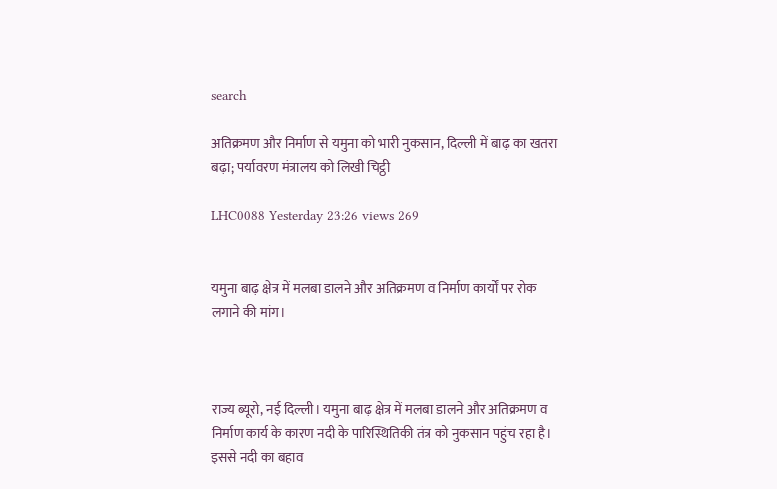search

अतिक्रमण और निर्माण से यमुना को भारी नुकसान, दिल्ली में बाढ़ का खतरा बढ़ा; पर्यावरण मंत्रालय को लिखी चिट्ठी

LHC0088 Yesterday 23:26 views 269


यमुना बाढ़ क्षेत्र में मलबा डालने और अतिक्रमण व निर्माण कार्यों पर रोक लगाने की मांग।



राज्य ब्यूरो, नई दिल्ली। यमुना बाढ़ क्षेत्र में मलबा डालने और अतिक्रमण व निर्माण कार्य के कारण नदी के पारिस्थितिकी तंत्र को नुकसान पहुंच रहा है। इससे नदी का बहाव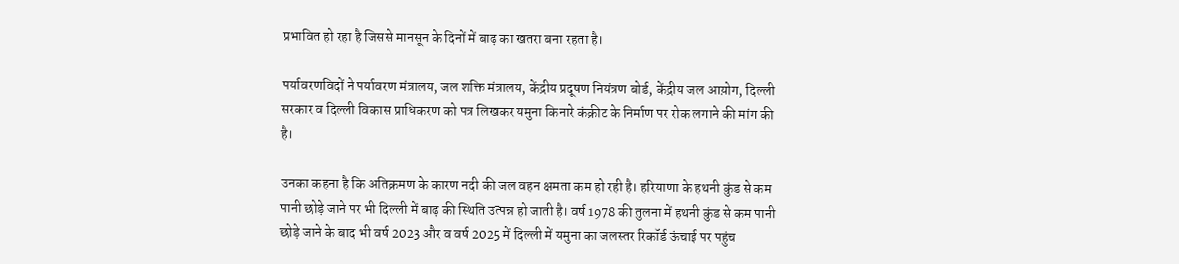प्रभावित हो रहा है जिससे मानसून के दिनों में बाढ़ का खतरा बना रहता है।

पर्यावरणविदों ने पर्यावरण मंत्रालय, जल शक्ति मंत्रालय, केंद्रीय प्रदूषण नियंत्रण बोर्ड, केंद्रीय जल आय़ोग, दिल्ली सरकार व दिल्ली विकास प्राधिकरण को पत्र लिखकर यमुना किनारे कंक्रीट के निर्माण पर रोक लगाने की मांग की है।

उनका कहना है कि अतिक्रमण के कारण नदी की जल वहन क्षमता कम हो रही है। हरियाणा के हथनी कुंड से कम पानी छोड़े जाने पर भी दिल्ली में बाढ़ की स्थिति उत्पन्न हो जाती है। वर्ष 1978 की तुलना में हथनी कुंड से कम पानी छोड़े जाने के बाद भी वर्ष 2023 और व वर्ष 2025 में दिल्ली में यमुना का जलस्तर रिकॉर्ड ऊंचाई पर पहुंच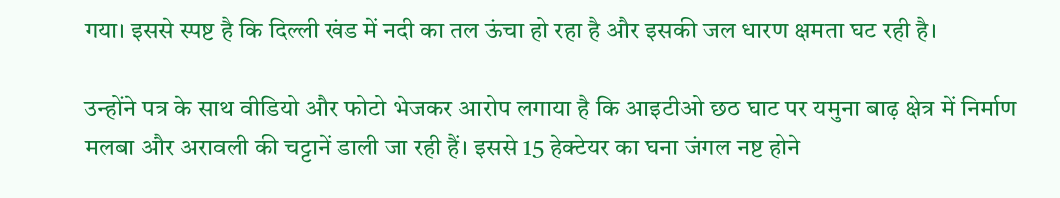गया। इससे स्पष्ट है कि दिल्ली खंड में नदी का तल ऊंचा हो रहा है और इसकी जल धारण क्षमता घट रही है।

उन्होंने पत्र के साथ वीडियो और फोटो भेजकर आरोप लगाया है कि आइटीओ छठ घाट पर यमुना बाढ़ क्षेत्र में निर्माण मलबा और अरावली की चट्टानें डाली जा रही हैं। इससे 15 हेक्टेयर का घना जंगल नष्ट होने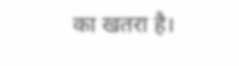का खतरा है।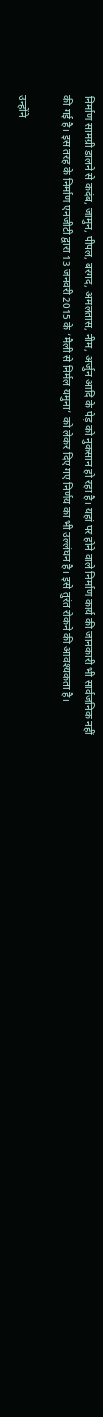निर्माण सामग्री डालने से कदंब, जामुन, पीपल, बरगद, अमलतास, नीम, अर्जुन आदि के पेड़ को नुकसान हो रहा है। यहां पर होने वाले निर्माण कार्य की जानकारी भी सार्वजनिक नहीं की गई है। इस तरह के निर्माण एनजीटी द्वारा 13 जनवरी 2015 के ‘मैली से निर्मल यमुना’ को लेकर दिए गए निर्णय का भी उल्लंघन है। इसे तुरंत रोकने की आवश्यकता है।

उन्होंने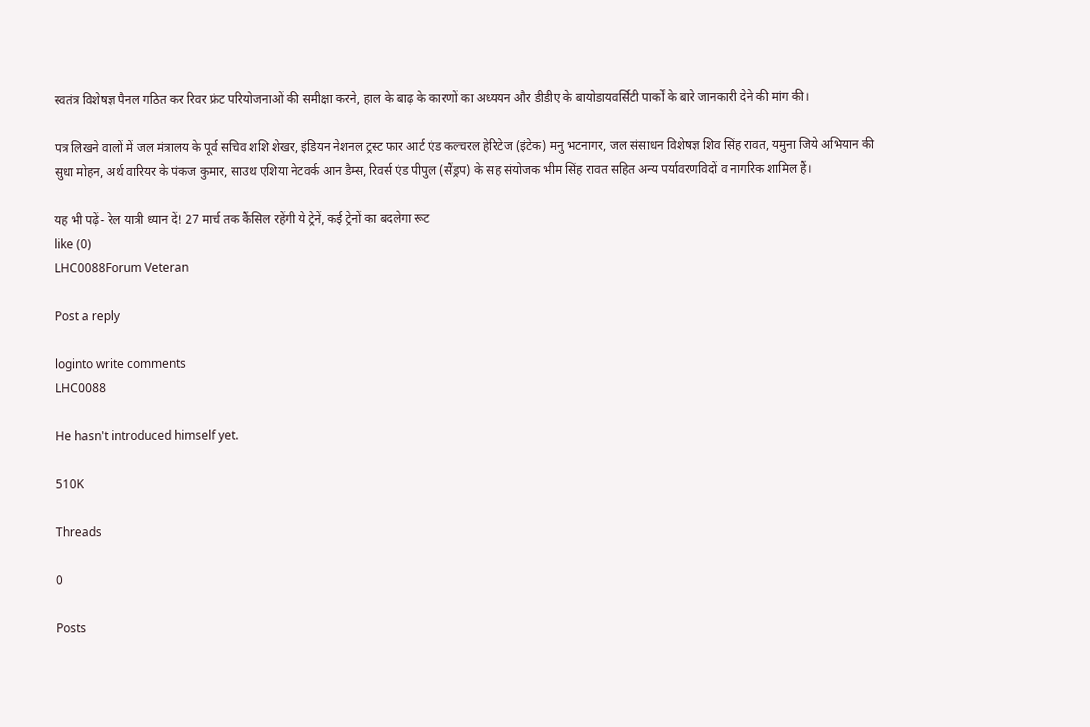स्वतंत्र विशेषज्ञ पैनल गठित कर रिवर फ्रंट परियोजनाओं की समीक्षा करने, हाल के बाढ़ के कारणों का अध्ययन और डीडीए के बायोडायवर्सिटी पार्कों के बारे जानकारी देने की मांग की।

पत्र लिखने वालों में जल मंत्रालय के पूर्व सचिव शशि शेखर, इंडियन नेशनल ट्रस्ट फार आर्ट एंड कल्चरल हेरिटेज (इंटेक) मनु भटनागर, जल संसाधन विशेषज्ञ शिव सिंह रावत, यमुना जिये अभियान की सुधा मोहन, अर्थ वारियर के पंकज कुमार, साउथ एशिया नेटवर्क आन डैम्स, रिवर्स एंड पीपुल (सैंड्रप) के सह संयोजक भीम सिंह रावत सहित अन्य पर्यावरणविदों व नागरिक शामिल हैं।

यह भी पढ़ें- रेल यात्री ध्यान दें! 27 मार्च तक कैंसिल रहेंगी ये ट्रेनें, कई ट्रेनों का बदलेगा रूट
like (0)
LHC0088Forum Veteran

Post a reply

loginto write comments
LHC0088

He hasn't introduced himself yet.

510K

Threads

0

Posts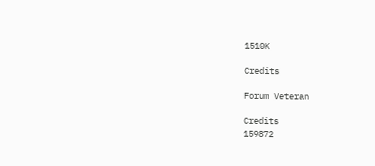1510K

Credits

Forum Veteran

Credits
159872